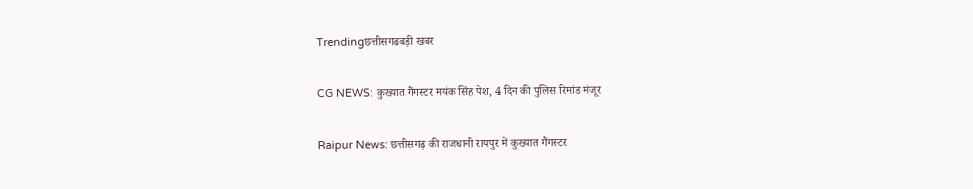Trendingछत्तीसगढबड़ी खबर

CG NEWS: कुख्यात गैंगस्टर मयंक सिंह पेश, 4 दिन की पुलिस रिमांड मंजूर

Raipur News: छत्तीसगढ़ की राजधानी रायपुर में कुख्यात गैंगस्टर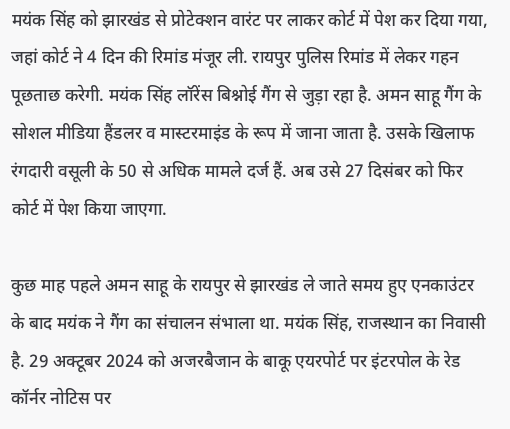मयंक सिंह को झारखंड से प्रोटेक्शन वारंट पर लाकर कोर्ट में पेश कर दिया गया, जहां कोर्ट ने 4 दिन की रिमांड मंजूर ली. रायपुर पुलिस रिमांड में लेकर गहन पूछताछ करेगी. मयंक सिंह लॉरेंस बिश्नोई गैंग से जुड़ा रहा है. अमन साहू गैंग के सोशल मीडिया हैंडलर व मास्टरमाइंड के रूप में जाना जाता है. उसके खिलाफ रंगदारी वसूली के 50 से अधिक मामले दर्ज हैं. अब उसे 27 दिसंबर को फिर कोर्ट में पेश किया जाएगा.

कुछ माह पहले अमन साहू के रायपुर से झारखंड ले जाते समय हुए एनकाउंटर के बाद मयंक ने गैंग का संचालन संभाला था. मयंक सिंह, राजस्थान का निवासी है. 29 अक्टूबर 2024 को अजरबैजान के बाकू एयरपोर्ट पर इंटरपोल के रेड कॉर्नर नोटिस पर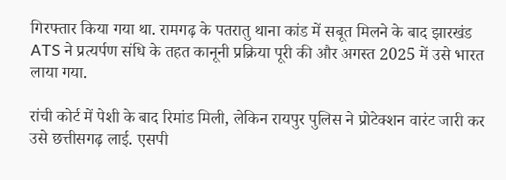गिरफ्तार किया गया था. रामगढ़ के पतरातु थाना कांड में सबूत मिलने के बाद झारखंड ATS ने प्रत्यर्पण संधि के तहत कानूनी प्रक्रिया पूरी की और अगस्त 2025 में उसे भारत लाया गया.

रांची कोर्ट में पेशी के बाद रिमांड मिली, लेकिन रायपुर पुलिस ने प्रोटेक्शन वारंट जारी कर उसे छत्तीसगढ़ लाई. एसपी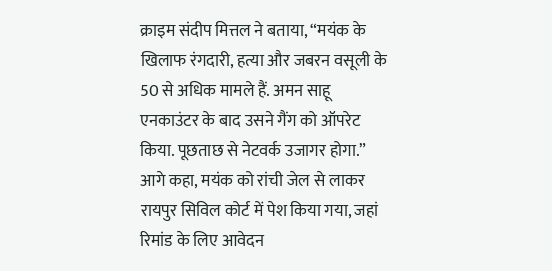क्राइम संदीप मित्तल ने बताया, “मयंक के खिलाफ रंगदारी, हत्या और जबरन वसूली के 50 से अधिक मामले हैं. अमन साहू एनकाउंटर के बाद उसने गैंग को ऑपरेट किया. पूछताछ से नेटवर्क उजागर होगा.” आगे कहा, मयंक को रांची जेल से लाकर रायपुर सिविल कोर्ट में पेश किया गया, जहां रिमांड के लिए आवेदन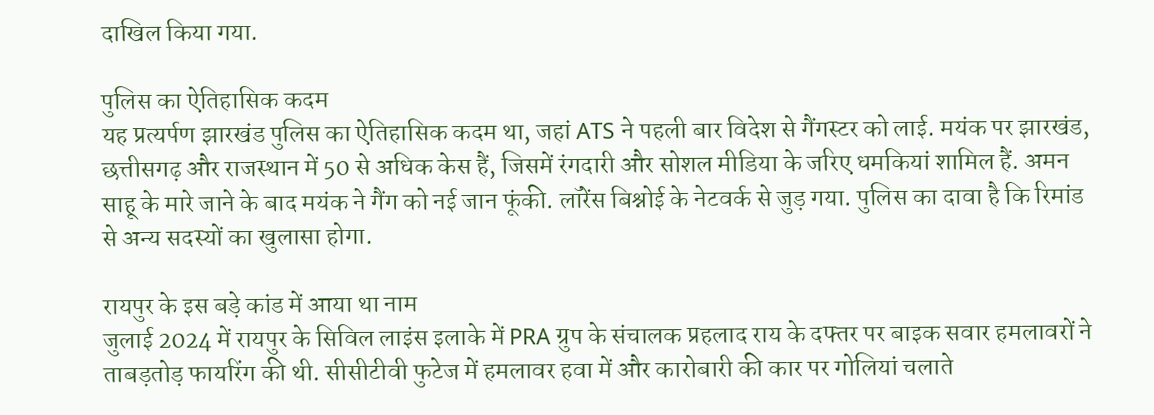दाखिल किया गया.

पुलिस का ऐतिहासिक कदम
यह प्रत्यर्पण झारखंड पुलिस का ऐतिहासिक कदम था, जहां ATS ने पहली बार विदेश से गैंगस्टर को लाई. मयंक पर झारखंड, छत्तीसगढ़ और राजस्थान में 50 से अधिक केस हैं, जिसमें रंगदारी और सोशल मीडिया के जरिए धमकियां शामिल हैं. अमन साहू के मारे जाने के बाद मयंक ने गैंग को नई जान फूंकी. लॉरेंस बिश्नोई के नेटवर्क से जुड़ गया. पुलिस का दावा है कि रिमांड से अन्य सदस्यों का खुलासा होगा.

रायपुर के इस बड़े कांड में आया था नाम
जुलाई 2024 में रायपुर के सिविल लाइंस इलाके में PRA ग्रुप के संचालक प्रहलाद राय के दफ्तर पर बाइक सवार हमलावरों ने ताबड़तोड़ फायरिंग की थी. सीसीटीवी फुटेज में हमलावर हवा में और कारोबारी की कार पर गोलियां चलाते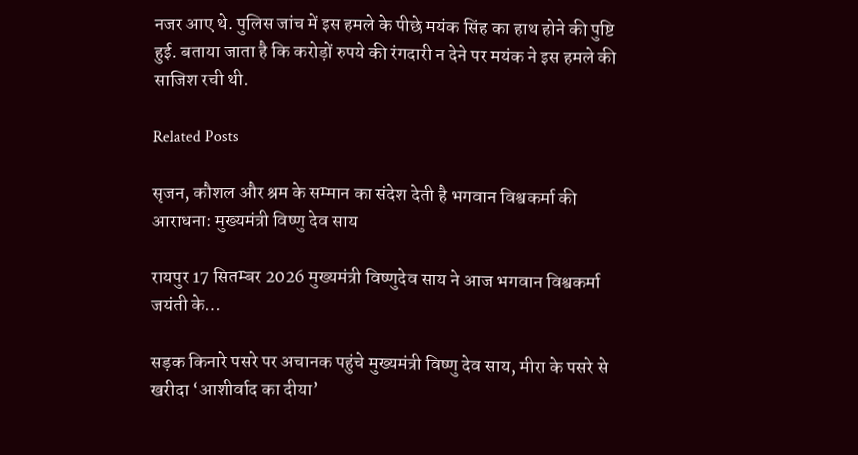नजर आए थे. पुलिस जांच में इस हमले के पीछे मयंक सिंह का हाथ होने की पुष्टि हुई. बताया जाता है कि करोड़ों रुपये की रंगदारी न देने पर मयंक ने इस हमले की साजिश रची थी.

Related Posts

सृजन, कौशल और श्रम के सम्मान का संदेश देती है भगवान विश्वकर्मा की आराधना: मुख्यमंत्री विष्णु देव साय

रायपुर 17 सितम्बर 2026 मुख्यमंत्री विष्णुदेव साय ने आज भगवान विश्वकर्मा जयंती के…

सड़क किनारे पसरे पर अचानक पहुंचे मुख्यमंत्री विष्णु देव साय, मीरा के पसरे से खरीदा ‘आशीर्वाद का दीया’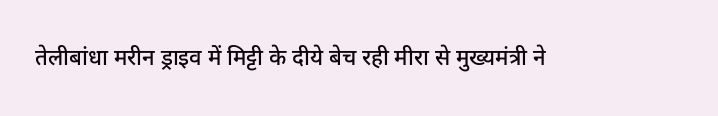तेलीबांधा मरीन ड्राइव में मिट्टी के दीये बेच रही मीरा से मुख्यमंत्री ने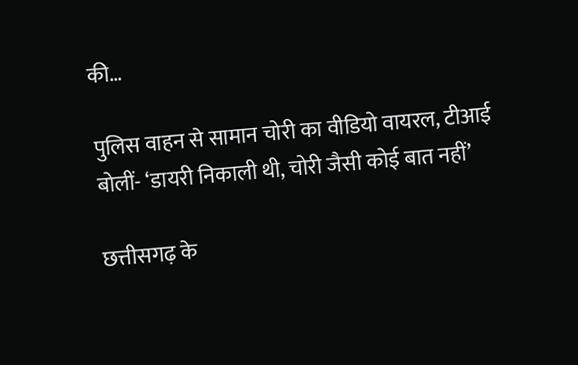की…

पुलिस वाहन से सामान चोरी का वीडियो वायरल, टीआई बोलीं- ‘डायरी निकाली थी, चोरी जैसी कोई बात नहीं’

छत्तीसगढ़ के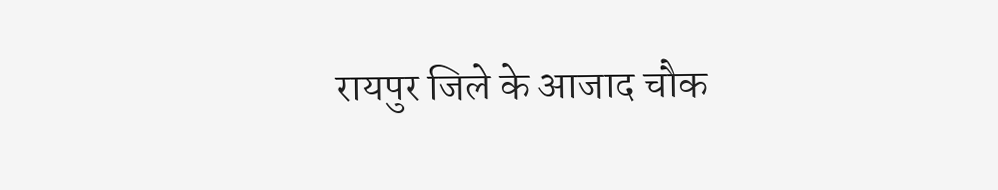रायपुर जिले के आजाद चौक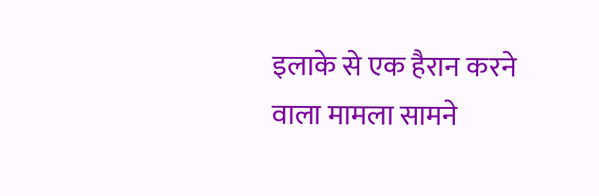इलाके से एक हैरान करने वाला मामला सामने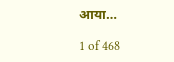आया…

1 of 468